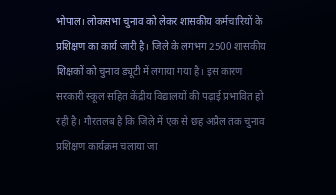भोपाल। लोकसभा चुनाव को लेकर शासकीय कर्मचारियों के प्रशिक्षण का कार्य जारी है। जिले के लगभग 2500 शासकीय शिक्षकों को चुनाव ड्यूटी में लगाया गया है। इस कारण सरकारी स्कूल सहित केंद्रीय विद्यालयों की पढ़ाई प्रभावित हो रही है। गौरतलब है कि जिले में एक से छह अप्रैल तक चुनाव प्रशिक्षण कार्यक्रम चलाया जा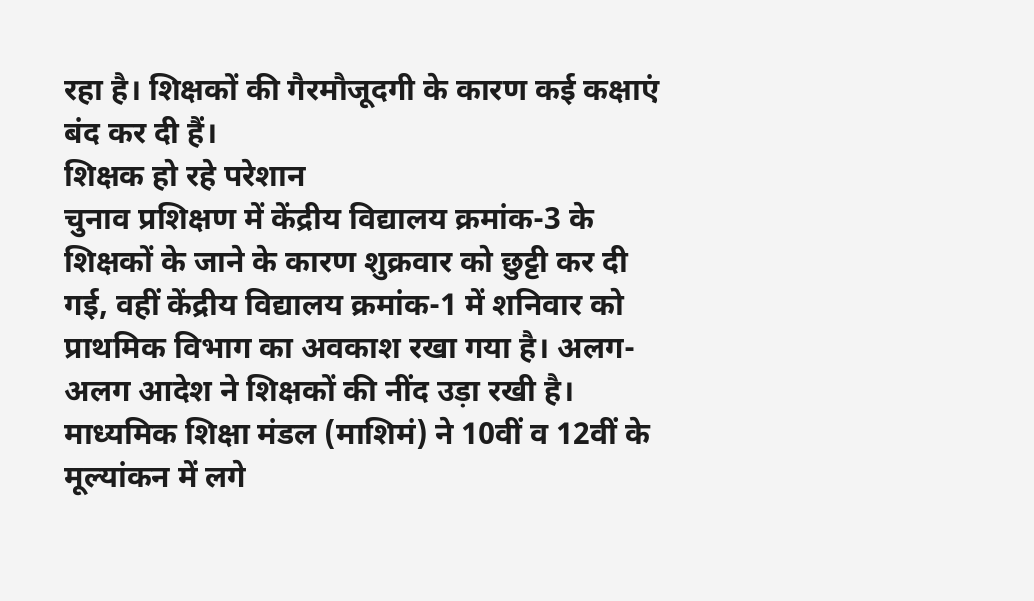रहा है। शिक्षकों की गैरमौजूदगी के कारण कई कक्षाएं बंद कर दी हैं।
शिक्षक हो रहे परेशान
चुनाव प्रशिक्षण में केंद्रीय विद्यालय क्रमांक-3 के शिक्षकों के जाने के कारण शुक्रवार को छुट्टी कर दी गई, वहीं केंद्रीय विद्यालय क्रमांक-1 में शनिवार को प्राथमिक विभाग का अवकाश रखा गया है। अलग-अलग आदेश ने शिक्षकों की नींद उड़ा रखी है। माध्यमिक शिक्षा मंडल (माशिमं) ने 10वीं व 12वीं के मूल्यांकन में लगे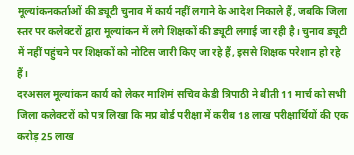मूल्यांकनकर्ताओं की ड्यूटी चुनाव में कार्य नहीं लगाने के आदेश निकाले हैं, जबकि जिला स्तर पर कलेक्टरों द्वारा मूल्यांकन में लगे शिक्षकों की ड्यूटी लगाई जा रही है। चुनाव ड्यूटी में नहीं पहुंचने पर शिक्षकों को नोटिस जारी किए जा रहे हैं, इससे शिक्षक परेशान हो रहे हैं।
दरअसल मूल्यांकन कार्य को लेकर माशिमं सचिव केडी त्रिपाठी ने बीती 11 मार्च को सभी जिला कलेक्टरों को पत्र लिखा कि मप्र बोर्ड परीक्षा में करीब 18 लाख परीक्षार्थियों की एक करोड़ 25 लाख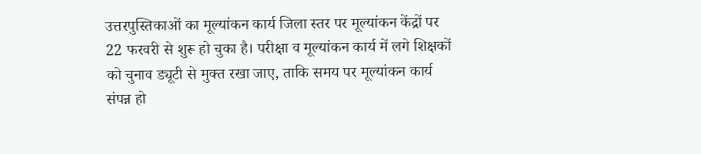उत्तरपुस्तिकाओं का मूल्यांकन कार्य जिला स्तर पर मूल्यांकन केंद्रों पर 22 फरवरी से शुरू हो चुका है। परीक्षा व मूल्यांकन कार्य में लगे शिक्षकों को चुनाव ड्यूटी से मुक्त रखा जाए, ताकि समय पर मूल्यांकन कार्य संपन्न हो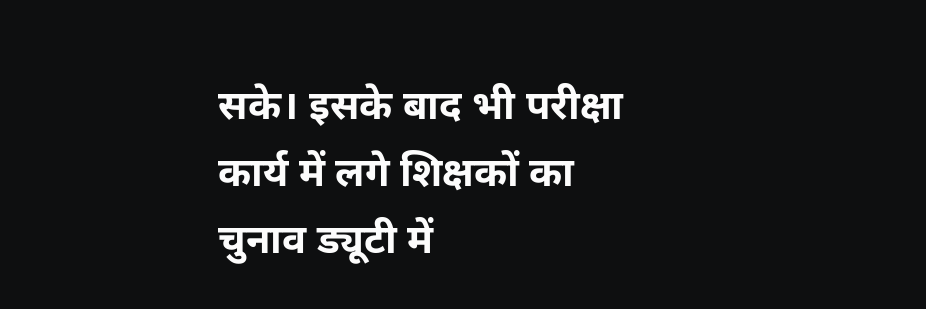सके। इसके बाद भी परीक्षा कार्य में लगे शिक्षकों का चुनाव ड्यूटी में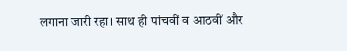लगाना जारी रहा। साथ ही पांचवीं व आठवीं और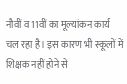नौवीं व 11वीं का मूल्यांकन कार्य चल रहा है। इस कारण भी स्कूलों में शिक्षक नहीं होने से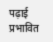पढ़ाई प्रभावित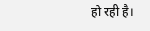हो रही है।